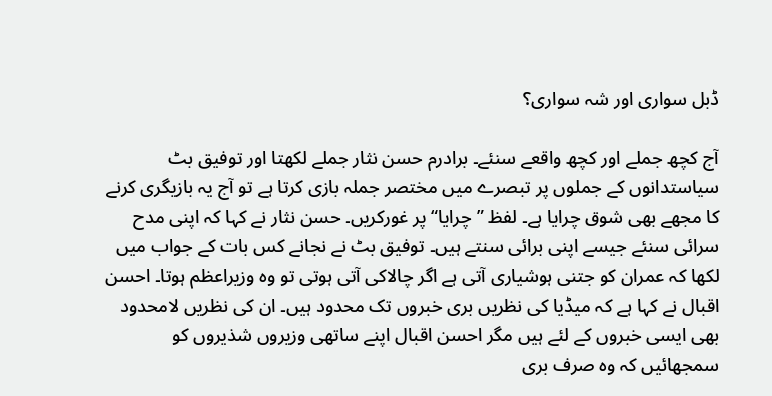ڈبل سواری اور شہ سواری؟

آج کچھ جملے اور کچھ واقعے سنئے۔ برادرم حسن نثار جملے لکھتا اور توفیق بٹ سیاستدانوں کے جملوں پر تبصرے میں مختصر جملہ بازی کرتا ہے تو آج یہ بازیگری کرنے کا مجھے بھی شوق چرایا ہے۔ لفظ ”چرایا“ پر غورکریں۔ حسن نثار نے کہا کہ اپنی مدح سرائی سنئے جیسے اپنی برائی سنتے ہیں۔ توفیق بٹ نے نجانے کس بات کے جواب میں لکھا کہ عمران کو جتنی ہوشیاری آتی ہے اگر چالاکی آتی ہوتی تو وہ وزیراعظم ہوتا۔ احسن اقبال نے کہا ہے کہ میڈیا کی نظریں بری خبروں تک محدود ہیں۔ ان کی نظریں لامحدود بھی ایسی خبروں کے لئے ہیں مگر احسن اقبال اپنے ساتھی وزیروں شذیروں کو سمجھائیں کہ وہ صرف بری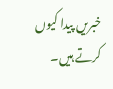خبریں پیدا کیوں کرتے ہیں۔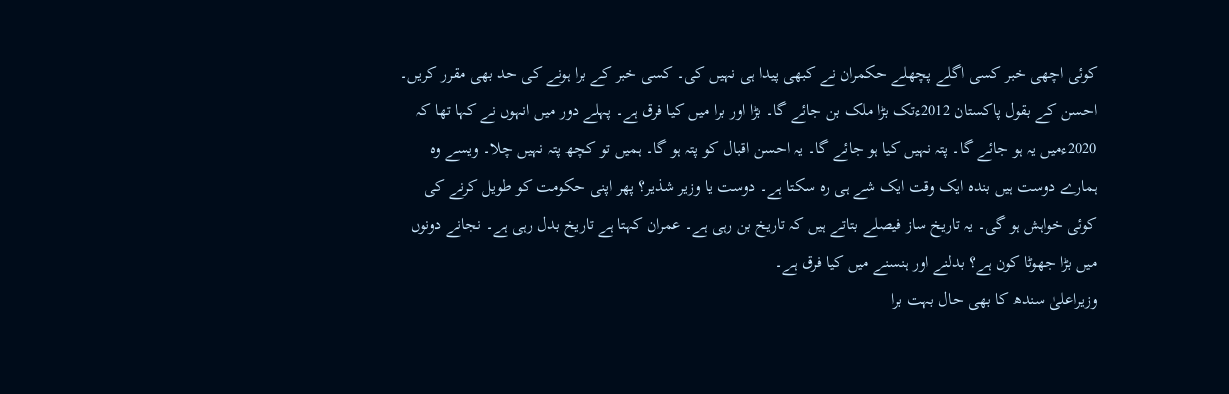کوئی اچھی خبر کسی اگلے پچھلے حکمران نے کبھی پیدا ہی نہیں کی۔ کسی خبر کے برا ہونے کی حد بھی مقرر کریں۔ احسن کے بقول پاکستان 2012ءتک بڑا ملک بن جائے گا۔ بڑا اور برا میں کیا فرق ہے۔ پہلے دور میں انہوں نے کہا تھا کہ 2020ءمیں یہ ہو جائے گا۔ پتہ نہیں کیا ہو جائے گا۔ یہ احسن اقبال کو پتہ ہو گا۔ ہمیں تو کچھ پتہ نہیں چلا۔ ویسے وہ ہمارے دوست ہیں بندہ ایک وقت ایک شے ہی رہ سکتا ہے۔ دوست یا وزیر شذیر؟ پھر اپنی حکومت کو طویل کرنے کی کوئی خواہش ہو گی۔ یہ تاریخ ساز فیصلے بتاتے ہیں کہ تاریخ بن رہی ہے۔ عمران کہتا ہے تاریخ بدل رہی ہے۔ نجانے دونوں میں بڑا جھوٹا کون ہے؟ بدلنے اور ہنسنے میں کیا فرق ہے۔
وزیراعلیٰ سندھ کا بھی حال بہت برا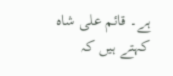ہے۔ قائم علی شاہ کہتے ہیں کہ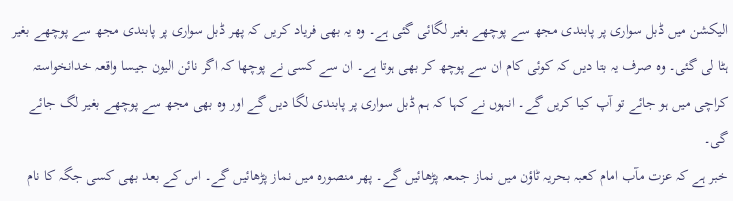الیکشن میں ڈبل سواری پر پابندی مجھ سے پوچھے بغیر لگائی گئی ہے۔ وہ یہ بھی فریاد کریں کہ پھر ڈبل سواری پر پابندی مجھ سے پوچھے بغیر ہٹا لی گئی۔ وہ صرف یہ بتا دیں کہ کوئی کام ان سے پوچھ کر بھی ہوتا ہے۔ ان سے کسی نے پوچھا کہ اگر نائن الیون جیسا واقعہ خدانخواستہ کراچی میں ہو جائے تو آپ کیا کریں گے۔ انہوں نے کہا کہ ہم ڈبل سواری پر پابندی لگا دیں گے اور وہ بھی مجھ سے پوچھے بغیر لگ جائے گی۔
خبر ہے کہ عزت مآب امام کعبہ بحریہ ٹاؤن میں نماز جمعہ پڑھائیں گے۔ پھر منصورہ میں نماز پڑھائیں گے۔ اس کے بعد بھی کسی جگہ کا نام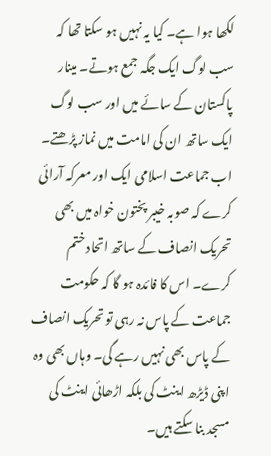لکھا ہوا ہے۔ کیا یہ نہیں ہو سکتا تھا کہ سب لوگ ایک جگہ جمع ہوتے۔ مینار پاکستان کے سائے میں اور سب لوگ ایک ساتھ ان کی امامت میں نماز پڑھتے۔
اب جماعت اسلامی ایک اور معرکہ آرائی کرے کہ صوبہ خیبر پختون خواہ میں بھی تحریک انصاف کے ساتھ اتحاد ختم کرے۔ اس کا فائدہ ہو گا کہ حکومت جماعت کے پاس نہ رہی تو تحریک انصاف کے پاس بھی نہیں رہے گی۔ وہاں بھی وہ اپنی ڈیڑھ اینٹ کی بلکہ اڑھائی اینٹ کی مسجد بنا سکتے ہیں۔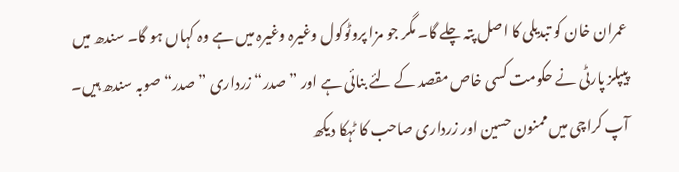عمران خان کو تبدیلی کا اصل پتہ چلے گا۔ مگر جو مزا پروٹوکول وغیرہ وغیرہ میں ہے وہ کہاں ہو گا۔ سندھ میں پیپلز پارٹی نے حکومت کسی خاص مقصد کے لئے بنائی ہے اور ”صدر“ زرداری ”صدر“ صوبہ سندھ ہیں۔ آپ کراچی میں ممنون حسین اور زرداری صاحب کا ٹہکا دیکھ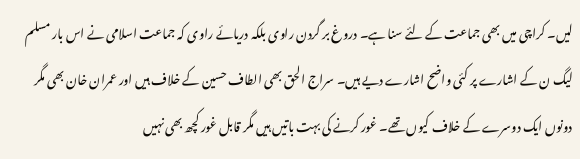لیں۔ کراچی میں بھی جماعت کے لئے سنا ہے۔ دروغ بر گردن راوی بلکہ دریائے راوی کہ جماعت اسلامی نے اس بار مسلم لیگ ن کے اشارے پر کئی واضح اشارے دیے ہیں۔ سراج الحق بھی الطاف حسین کے خلاف ہیں اور عمران خان بھی مگر دونوں ایک دوسرے کے خلاف کیوں تھے۔ غور کرنے کی بہت باتیں ہیں مگر قابل غور کچھ بھی نہیں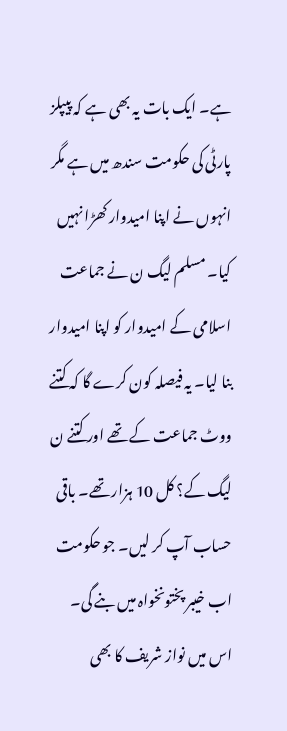ہے۔ ایک بات یہ بھی ہے کہ پیپلز پارٹی کی حکومت سندھ میں ہے مگر انہوں نے اپنا امیدوار کھڑا نہیں کیا۔ مسلم لیگ ن نے جماعت اسلامی کے امیدوار کو اپنا امیدوار بنا لیا۔ یہ فیصلہ کون کرے گا کہ کتنے ووٹ جماعت کے تھے اور کتنے ن لیگ کے؟ کل 10 ہزار تھے۔ باقی حساب آپ کر لیں۔ جو حکومت اب خیبر پختونخواہ میں بنے گی۔ اس میں نواز شریف کا بھی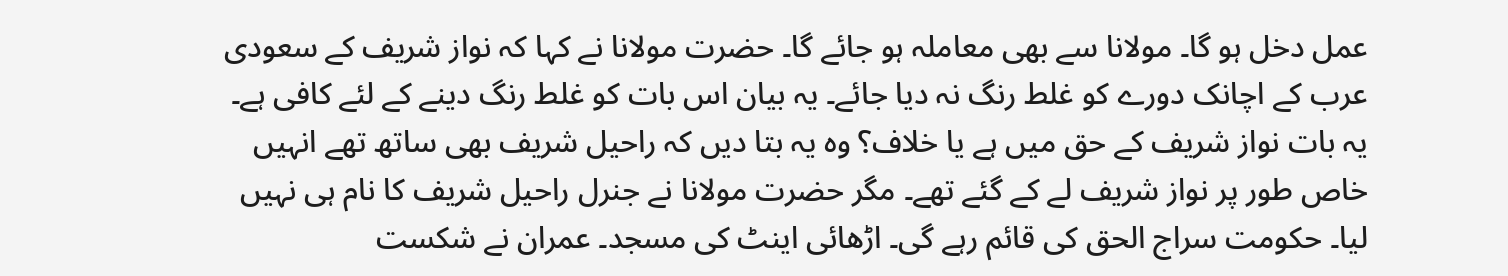عمل دخل ہو گا۔ مولانا سے بھی معاملہ ہو جائے گا۔ حضرت مولانا نے کہا کہ نواز شریف کے سعودی عرب کے اچانک دورے کو غلط رنگ نہ دیا جائے۔ یہ بیان اس بات کو غلط رنگ دینے کے لئے کافی ہے۔ یہ بات نواز شریف کے حق میں ہے یا خلاف؟ وہ یہ بتا دیں کہ راحیل شریف بھی ساتھ تھے انہیں خاص طور پر نواز شریف لے کے گئے تھے۔ مگر حضرت مولانا نے جنرل راحیل شریف کا نام ہی نہیں لیا۔ حکومت سراج الحق کی قائم رہے گی۔ اڑھائی اینٹ کی مسجد۔ عمران نے شکست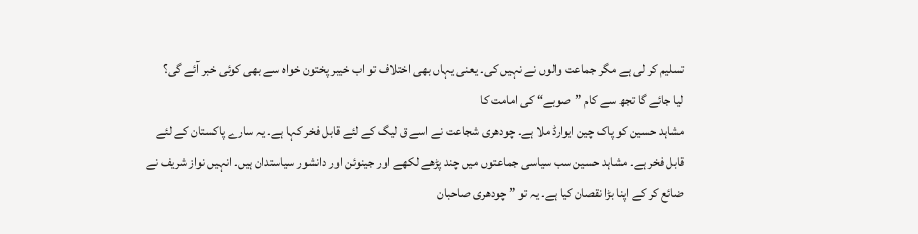تسلیم کر لی ہے مگر جماعت والوں نے نہیں کی۔ یعنی یہاں بھی اختلاف تو اب خیبر پختون خواہ سے بھی کوئی خبر آئے گی؟
لیا جائے گا تجھ سے کام ”صوبے“ کی امامت کا
مشاہد حسین کو پاک چین ایوارڈ ملا ہے۔ چودھری شجاعت نے اسے ق لیگ کے لئے قابل فخر کہا ہے۔ یہ سارے پاکستان کے لئے قابل فخر ہے۔ مشاہد حسین سب سیاسی جماعتوں میں چند پڑھے لکھے اور جینوئن اور دانشور سیاستدان ہیں۔ انہیں نواز شریف نے ضائع کر کے اپنا بڑا نقصان کیا ہے۔ یہ تو ”چودھری صاحبان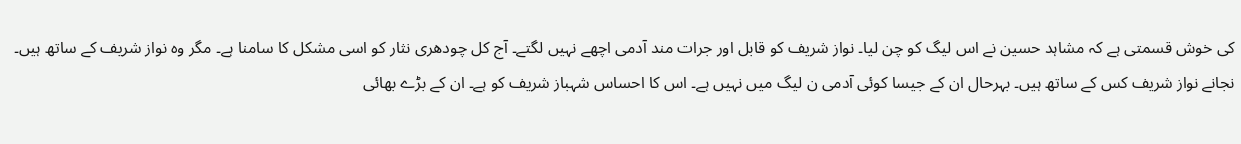کی خوش قسمتی ہے کہ مشاہد حسین نے اس لیگ کو چن لیا۔ نواز شریف کو قابل اور جرات مند آدمی اچھے نہیں لگتے۔ آج کل چودھری نثار کو اسی مشکل کا سامنا ہے۔ مگر وہ نواز شریف کے ساتھ ہیں۔ نجانے نواز شریف کس کے ساتھ ہیں۔ بہرحال ان کے جیسا کوئی آدمی ن لیگ میں نہیں ہے۔ اس کا احساس شہباز شریف کو ہے۔ ان کے بڑے بھائی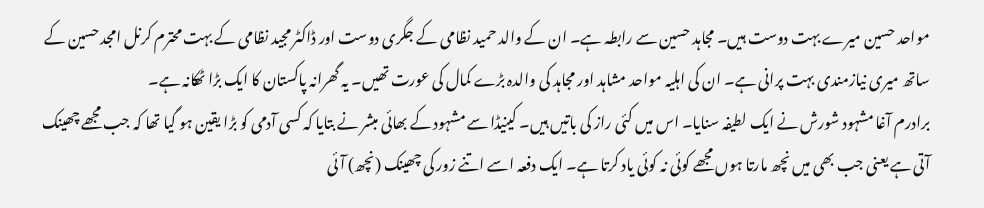مواحد حسین میرے بہت دوست ہیں۔ مجاہد حسین سے رابطہ ہے۔ ان کے والد حمید نظامی کے جگری دوست اور ڈاکٹر مجید نظامی کے بہت محترم کرنل امجد حسین کے ساتھ میری نیازمندی بہت پرانی ہے۔ ان کی اہلیہ مواحد مشاہد اور مجاہد کی والدہ بڑے کمال کی عورت تھیں۔ یہ گھرانہ پاکستان کا ایک بڑا ٹھکانہ ہے۔
برادرم آغا مشہود شورش نے ایک لطیفہ سنایا۔ اس میں کئی راز کی باتیں ہیں۔ کینیڈا سے مشہود کے بھائی مبشر نے بتایا کہ کسی آدمی کو بڑا یقین ہو گیا تھا کہ جب مجھے چھینک آتی ہے یعنی جب بھی میں نچھ مارتا ہوں مجھے کوئی نہ کوئی یاد کرتا ہے۔ ایک دفعہ اسے اتنے زور کی چھینک (نچھ) آئی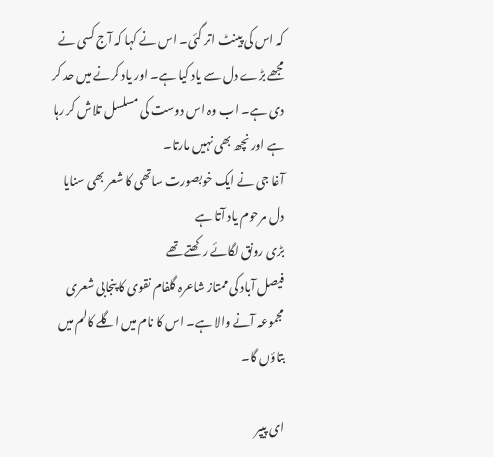کہ اس کی پینٹ اتر گئی۔ اس نے کہا کہ آج کسی نے مجھے بڑے دل سے یاد کیا ہے۔ اور یاد کرنے میں حد کر دی ہے۔ اب وہ اس دوست کی مسلسل تلاش کر رہا ہے اور نچھ بھی نہیں مارتا۔
آغا جی نے ایک خوبصورت ساتھی کا شعر بھی سنایا
دل مرحوم یاد آتا ہے
بڑی رونق لگائے رکھتے تھے
فیصل آباد کی ممتاز شاعرہ گلفام نقوی کا پنجابی شعری مجموعہ آنے والا ہے۔ اس کا نام میں اگلے کالم میں بتاؤں گا۔

ای پیپر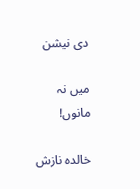دی نیشن

میں نہ مانوں!

خالدہ نازش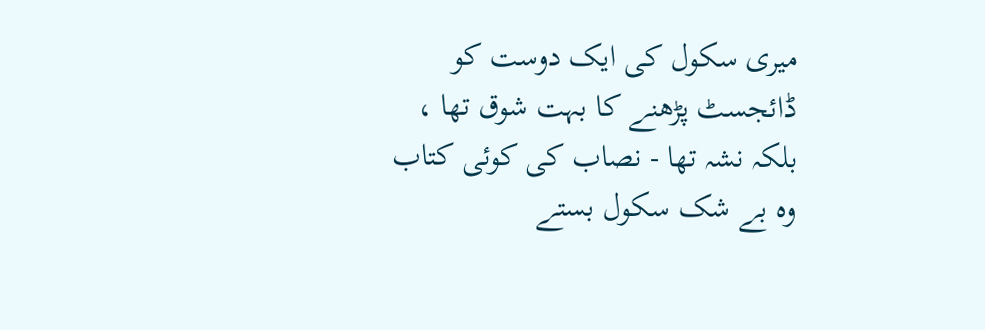میری سکول کی ایک دوست کو ڈائجسٹ پڑھنے کا بہت شوق تھا ، بلکہ نشہ تھا - نصاب کی کوئی کتاب وہ بے شک سکول بستے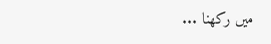میں رکھنا ...